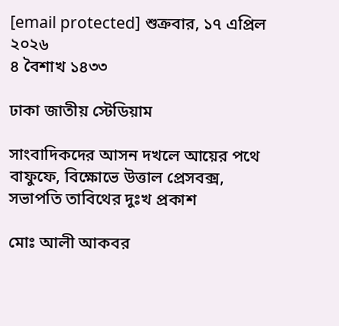[email protected] শুক্রবার, ১৭ এপ্রিল ২০২৬
৪ বৈশাখ ১৪৩৩

ঢাকা জাতীয় স্টেডিয়াম

সাংবাদিকদের আসন দখলে আয়ের পথে বাফুফে, বিক্ষোভে উত্তাল প্রেসবক্স, সভাপতি তাবিথের দুঃখ প্রকাশ

মোঃ আলী আকবর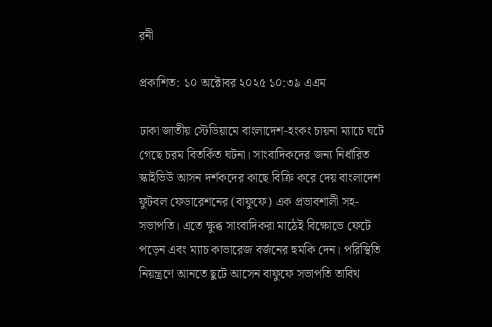রনী

প্রকাশিত: ১০ অক্টোবর ২০২৫ ১০:৩৯ এএম

ঢাকা জাতীয় স্টেডিয়ামে বাংলাদেশ-হংকং চায়না ম্যাচে ঘটে গেছে চরম বিতর্কিত ঘটনা। সাংবাদিকদের জন্য নির্ধারিত স্কাইভিউ আসন দর্শকদের কাছে বিক্রি করে দেয় বাংলাদেশ ফুটবল ফেডারেশনের (বাফুফে) এক প্রভাবশালী সহ-সভাপতি। এতে ক্ষুব্ধ সাংবাদিকরা মাঠেই বিক্ষোভে ফেটে পড়েন এবং ম্যাচ কাভারেজ বর্জনের হুমকি দেন। পরিস্থিতি নিয়ন্ত্রণে আনতে ছুটে আসেন বাফুফে সভাপতি তাবিথ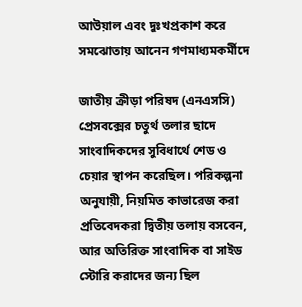আউয়াল এবং দুঃখপ্রকাশ করে সমঝোতায় আনেন গণমাধ্যমকর্মীদে

জাতীয় ক্রীড়া পরিষদ (এনএসসি) প্রেসবক্সের চতুর্থ তলার ছাদে সাংবাদিকদের সুবিধার্থে শেড ও চেয়ার স্থাপন করেছিল। পরিকল্পনা অনুযায়ী, নিয়মিত কাভারেজ করা প্রতিবেদকরা দ্বিতীয় তলায় বসবেন, আর অতিরিক্ত সাংবাদিক বা সাইড স্টোরি করাদের জন্য ছিল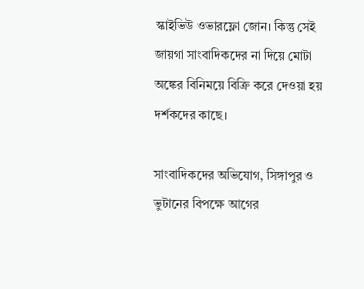স্কাইভিউ ওভারফ্লো জোন। কিন্তু সেই জায়গা সাংবাদিকদের না দিয়ে মোটা অঙ্কের বিনিময়ে বিক্রি করে দেওয়া হয় দর্শকদের কাছে।

সাংবাদিকদের অভিযোগ, সিঙ্গাপুর ও ভুটানের বিপক্ষে আগের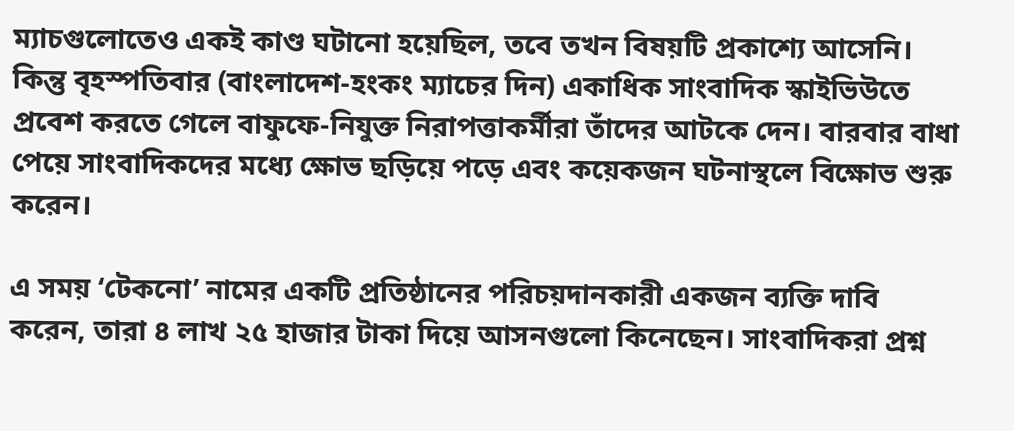ম্যাচগুলোতেও একই কাণ্ড ঘটানো হয়েছিল, তবে তখন বিষয়টি প্রকাশ্যে আসেনি। কিন্তু বৃহস্পতিবার (বাংলাদেশ-হংকং ম্যাচের দিন) একাধিক সাংবাদিক স্কাইভিউতে প্রবেশ করতে গেলে বাফুফে-নিযুক্ত নিরাপত্তাকর্মীরা তাঁদের আটকে দেন। বারবার বাধা পেয়ে সাংবাদিকদের মধ্যে ক্ষোভ ছড়িয়ে পড়ে এবং কয়েকজন ঘটনাস্থলে বিক্ষোভ শুরু করেন।

এ সময় ‘টেকনো’ নামের একটি প্রতিষ্ঠানের পরিচয়দানকারী একজন ব্যক্তি দাবি করেন, তারা ৪ লাখ ২৫ হাজার টাকা দিয়ে আসনগুলো কিনেছেন। সাংবাদিকরা প্রশ্ন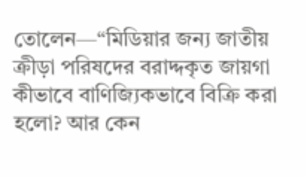তোলেন—“মিডিয়ার জন্য জাতীয় ক্রীড়া পরিষদের বরাদ্দকৃত জায়গা কীভাবে বাণিজ্যিকভাবে বিক্রি করা হলো? আর কেন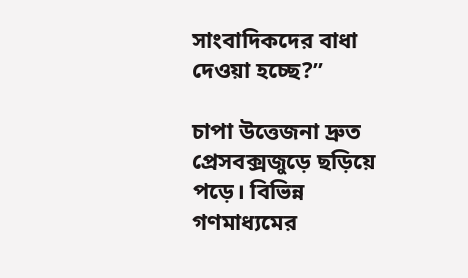সাংবাদিকদের বাধা দেওয়া হচ্ছে?”

চাপা উত্তেজনা দ্রুত প্রেসবক্সজুড়ে ছড়িয়ে পড়ে। বিভিন্ন গণমাধ্যমের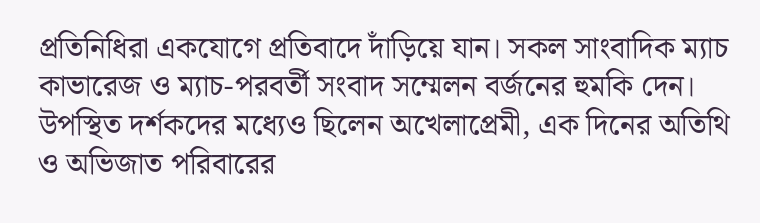প্রতিনিধিরা একযোগে প্রতিবাদে দাঁড়িয়ে যান। সকল সাংবাদিক ম্যাচ কাভারেজ ও ম্যাচ-পরবর্তী সংবাদ সম্মেলন বর্জনের হুমকি দেন। উপস্থিত দর্শকদের মধ্যেও ছিলেন অখেলাপ্রেমী, এক দিনের অতিথি ও অভিজাত পরিবারের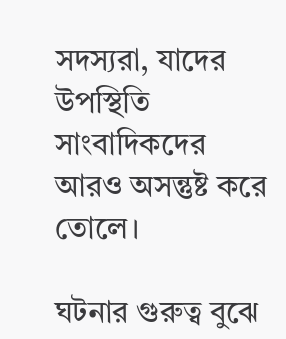সদস্যরা, যাদের উপস্থিতি সাংবাদিকদের আরও অসন্তুষ্ট করে তোলে।

ঘটনার গুরুত্ব বুঝে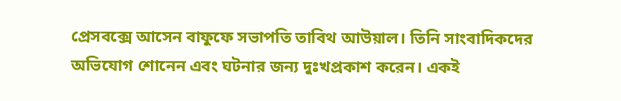প্রেসবক্সে আসেন বাফুফে সভাপতি তাবিথ আউয়াল। তিনি সাংবাদিকদের অভিযোগ শোনেন এবং ঘটনার জন্য দুঃখপ্রকাশ করেন। একই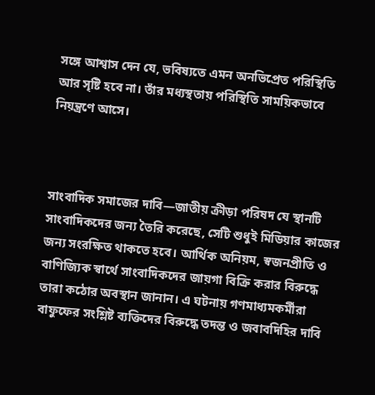সঙ্গে আশ্বাস দেন যে, ভবিষ্যতে এমন অনভিপ্রেত পরিস্থিতি আর সৃষ্টি হবে না। তাঁর মধ্যস্থতায় পরিস্থিতি সাময়িকভাবে নিয়ন্ত্রণে আসে।



সাংবাদিক সমাজের দাবি—জাতীয় ক্রীড়া পরিষদ যে স্থানটি সাংবাদিকদের জন্য তৈরি করেছে, সেটি শুধুই মিডিয়ার কাজের জন্য সংরক্ষিত থাকতে হবে। আর্থিক অনিয়ম, স্বজনপ্রীতি ও বাণিজ্যিক স্বার্থে সাংবাদিকদের জায়গা বিক্রি করার বিরুদ্ধে তারা কঠোর অবস্থান জানান। এ ঘটনায় গণমাধ্যমকর্মীরা বাফুফের সংশ্লিষ্ট ব্যক্তিদের বিরুদ্ধে তদন্ত ও জবাবদিহির দাবি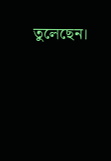তুলেছেন।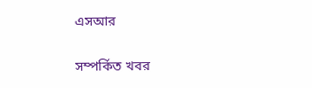এসআর

সম্পর্কিত খবর